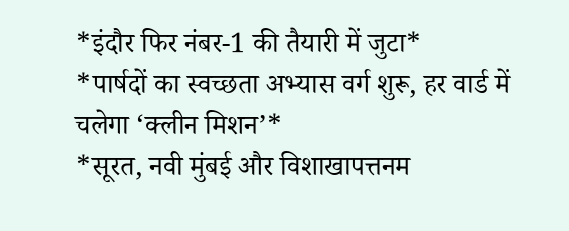*इंदौर फिर नंबर-1 की तैयारी में जुटा*
*पार्षदों का स्वच्छता अभ्यास वर्ग शुरू, हर वार्ड में चलेगा ‘क्लीन मिशन’*
*सूरत, नवी मुंबई और विशाखापत्तनम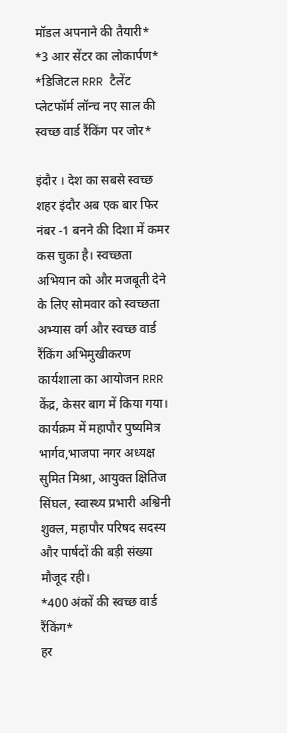मॉडल अपनाने की तैयारी*
*3 आर सेंटर का लोकार्पण*
*डिजिटल RRR टैलेंट प्लेटफॉर्म लॉन्च नए साल की स्वच्छ वार्ड रैंकिंग पर जोर*

इंदौर । देश का सबसे स्वच्छ शहर इंदौर अब एक बार फिर नंबर -1 बनने की दिशा में कमर कस चुका है। स्वच्छता अभियान को और मजबूती देने के लिए सोमवार को स्वच्छता अभ्यास वर्ग और स्वच्छ वार्ड रैंकिंग अभिमुखीकरण कार्यशाला का आयोजन RRR केंद्र, केसर बाग में किया गया।
कार्यक्रम में महापौर पुष्यमित्र भार्गव,भाजपा नगर अध्यक्ष सुमित मिश्रा, आयुक्त क्षितिज सिंघल, स्वास्थ्य प्रभारी अश्विनी शुक्ल, महापौर परिषद सदस्य और पार्षदों की बड़ी संख्या मौजूद रही।
*400 अंकों की स्वच्छ वार्ड रैंकिंग*
हर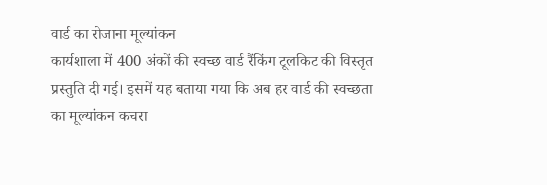वार्ड का रोजाना मूल्यांकन
कार्यशाला में 400 अंकों की स्वच्छ वार्ड रैंकिंग टूलकिट की विस्तृत प्रस्तुति दी गई। इसमें यह बताया गया कि अब हर वार्ड की स्वच्छता का मूल्यांकन कचरा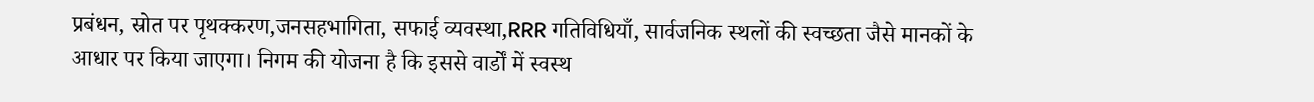प्रबंधन, स्रोत पर पृथक्करण,जनसहभागिता, सफाई व्यवस्था,RRR गतिविधियाँ, सार्वजनिक स्थलों की स्वच्छता जैसे मानकों के आधार पर किया जाएगा। निगम की योजना है कि इससे वार्डों में स्वस्थ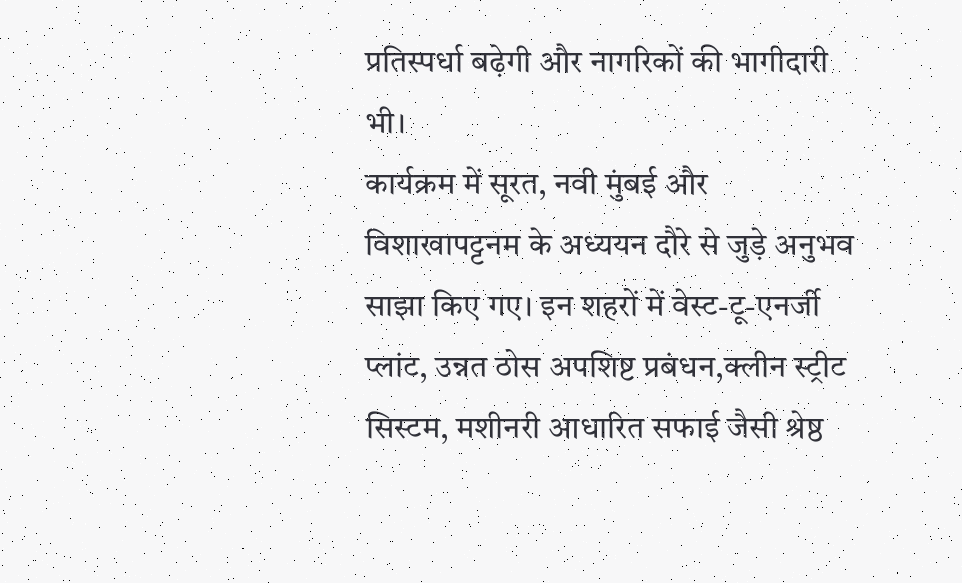प्रतिस्पर्धा बढ़ेगी और नागरिकों की भागीदारी भी।
कार्यक्रम में सूरत, नवी मुंबई और विशाखापट्टनम के अध्ययन दौरे से जुड़े अनुभव साझा किए गए। इन शहरों में वेस्ट-टू-एनर्जी प्लांट, उन्नत ठोस अपशिष्ट प्रबंधन,क्लीन स्ट्रीट सिस्टम, मशीनरी आधारित सफाई जैसी श्रेष्ठ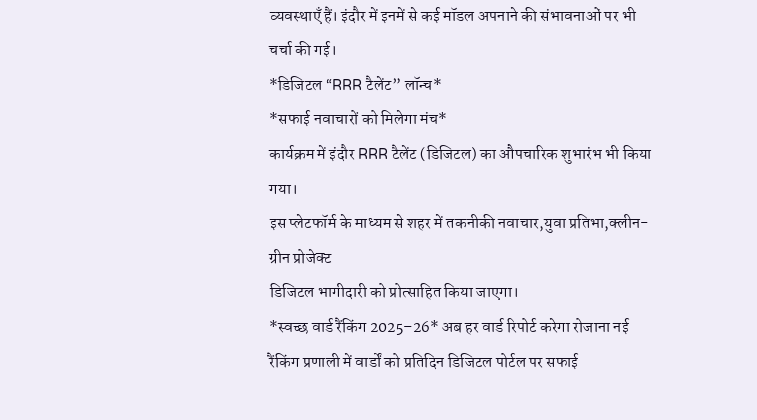व्यवस्थाएँ हैं। इंदौर में इनमें से कई मॉडल अपनाने की संभावनाओं पर भी चर्चा की गई।
*डिजिटल “RRR टैलेंट” लॉन्च*
*सफाई नवाचारों को मिलेगा मंच*
कार्यक्रम में इंदौर RRR टैलेंट (डिजिटल) का औपचारिक शुभारंभ भी किया गया।
इस प्लेटफॉर्म के माध्यम से शहर में तकनीकी नवाचार,युवा प्रतिभा,क्लीन-ग्रीन प्रोजेक्ट
डिजिटल भागीदारी को प्रोत्साहित किया जाएगा।
*स्वच्छ वार्ड रैंकिंग 2025–26* अब हर वार्ड रिपोर्ट करेगा रोजाना नई रैंकिंग प्रणाली में वार्डों को प्रतिदिन डिजिटल पोर्टल पर सफाई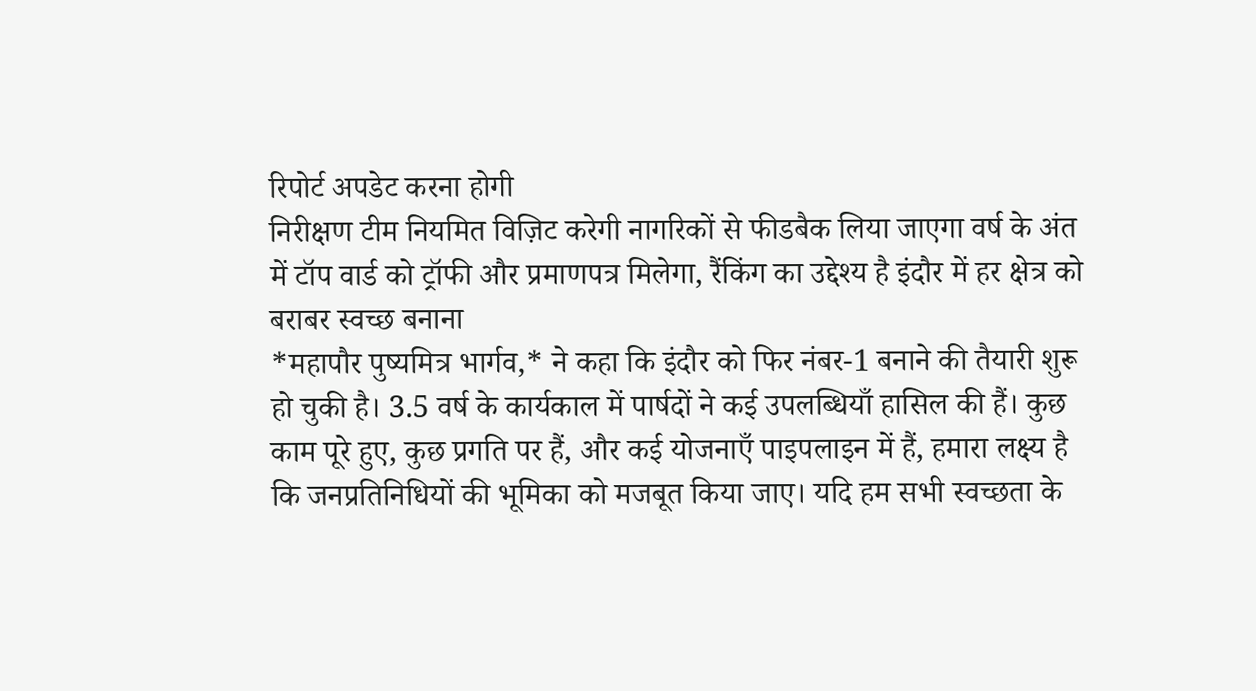रिपोर्ट अपडेट करना होगी
निरीक्षण टीम नियमित विज़िट करेगी नागरिकों से फीडबैक लिया जाएगा वर्ष के अंत में टॉप वार्ड को ट्रॉफी और प्रमाणपत्र मिलेगा, रैंकिंग का उद्देश्य है इंदौर में हर क्षेत्र को बराबर स्वच्छ बनाना
*महापौर पुष्यमित्र भार्गव,* ने कहा कि इंदौर को फिर नंबर-1 बनाने की तैयारी शुरू हो चुकी है। 3.5 वर्ष के कार्यकाल में पार्षदों ने कई उपलब्धियाँ हासिल की हैं। कुछ काम पूरे हुए, कुछ प्रगति पर हैं, और कई योजनाएँ पाइपलाइन में हैं, हमारा लक्ष्य है कि जनप्रतिनिधियों की भूमिका को मजबूत किया जाए। यदि हम सभी स्वच्छता के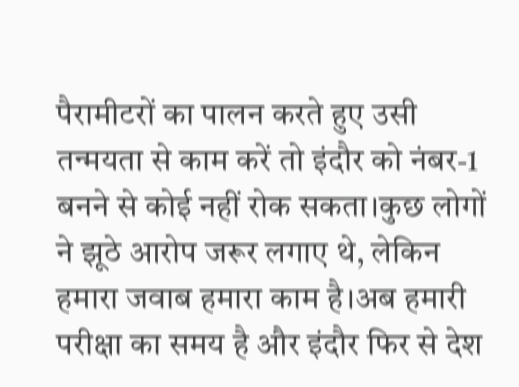पैरामीटरों का पालन करते हुए उसी तन्मयता से काम करें तो इंदौर को नंबर-1 बनने से कोई नहीं रोक सकता।कुछ लोगों ने झूठे आरोप जरूर लगाए थे, लेकिन हमारा जवाब हमारा काम है।अब हमारी परीक्षा का समय है और इंदौर फिर से देश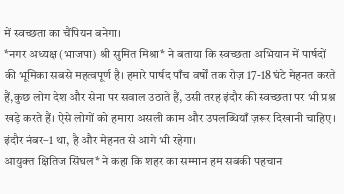में स्वच्छता का चैंपियन बनेगा।
*नगर अध्यक्ष (भाजपा) श्री सुमित मिश्रा* ने बताया कि स्वच्छता अभियान में पार्षदों की भूमिका सबसे महत्वपूर्ण है। हमारे पार्षद पाँच वर्षों तक रोज़ 17-18 घंटे मेहनत करते हैं,कुछ लोग देश और सेना पर सवाल उठाते हैं, उसी तरह इंदौर की स्वच्छता पर भी प्रश्न खड़े करते हैं। ऐसे लोगों को हमारा असली काम और उपलब्धियाँ ज़रूर दिखानी चाहिए। इंदौर नंबर–1 था, है और मेहनत से आगे भी रहेगा।
आयुक्त क्षितिज सिंघल* ने कहा कि शहर का सम्मान हम सबकी पहचान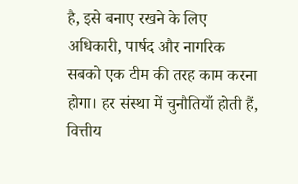है, इसे बनाए रखने के लिए अधिकारी, पार्षद और नागरिक सबको एक टीम की तरह काम करना होगा। हर संस्था में चुनौतियाँ होती हैं, वित्तीय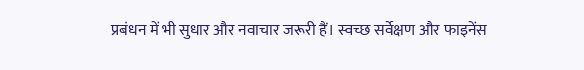प्रबंधन में भी सुधार और नवाचार जरूरी हैं। स्वच्छ सर्वेक्षण और फाइनेंस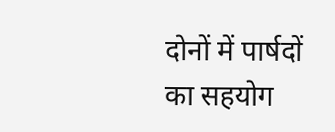दोनों में पार्षदों का सहयोग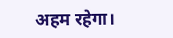अहम रहेगा।